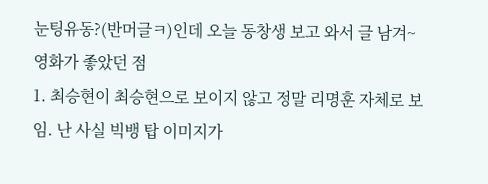눈팅유동?(반머글ㅋ)인데 오늘 동창생 보고 와서 글 남겨~
영화가 좋았던 점
1. 최승현이 최승현으로 보이지 않고 정말 리명훈 자체로 보임. 난 사실 빅뱅 탑 이미지가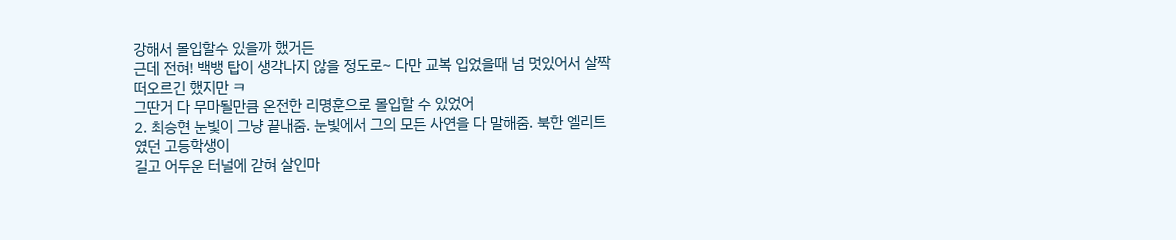강해서 몰입할수 있을까 했거든
근데 전혀! 백뱅 탑이 생각나지 않을 정도로~ 다만 교복 입었을때 넘 멋있어서 살짝 떠오르긴 했지만 ㅋ
그딴거 다 무마될만큼 온전한 리명훈으로 몰입할 수 있었어
2. 최승현 눈빛이 그냥 끝내줌. 눈빛에서 그의 모든 사연을 다 말해줌. 북한 엘리트였던 고등학생이
길고 어두운 터널에 갇혀 살인마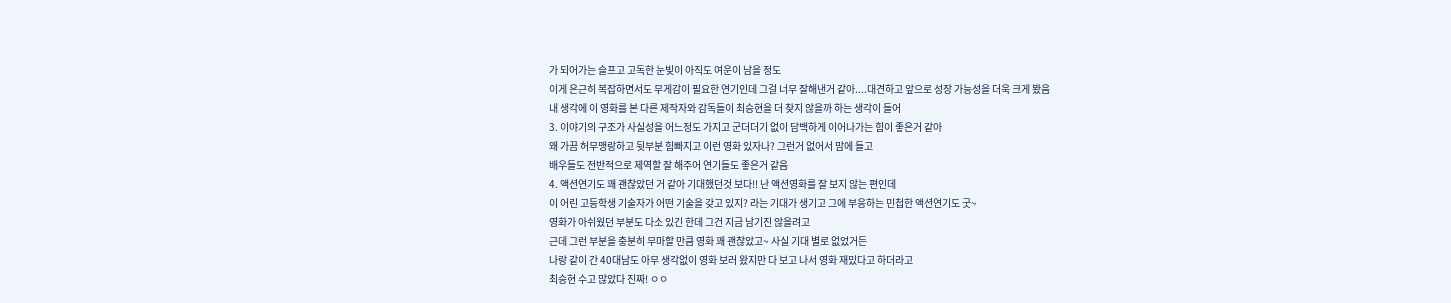가 되어가는 슬프고 고독한 눈빛이 아직도 여운이 남을 정도
이게 은근히 복잡하면서도 무게감이 필요한 연기인데 그걸 너무 잘해낸거 같아....대견하고 앞으로 성장 가능성을 더욱 크게 봤음
내 생각에 이 영화를 본 다른 제작자와 감독들이 최승현을 더 찾지 않을까 하는 생각이 들어
3. 이야기의 구조가 사실성을 어느정도 가지고 군더더기 없이 담백하게 이어나가는 힘이 좋은거 같아
왜 가끔 허무맹랑하고 뒷부분 힘빠지고 이런 영화 있자나? 그런거 없어서 맘에 들고
배우들도 전반적으로 제역할 잘 해주어 연기들도 좋은거 같음
4. 액션연기도 꽤 괜찮았던 거 같아 기대했던것 보다!! 난 액션영화를 잘 보지 않는 편인데
이 어린 고등학생 기술자가 어떤 기술을 갖고 있지? 라는 기대가 생기고 그에 부응하는 민첩한 액션연기도 굿~
영화가 아쉬웠던 부분도 다소 있긴 한데 그건 지금 남기진 않을려고
근데 그런 부분을 충분히 무마할 만큼 영화 꽤 괜찮았고~ 사실 기대 별로 없었거든
나랑 같이 간 40대남도 아무 생각없이 영화 보러 왔지만 다 보고 나서 영화 재밌다고 하더라고
최승현 수고 많았다 진짜! ㅇㅇ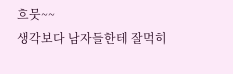흐뭇~~
생각보다 남자들한테 잘먹히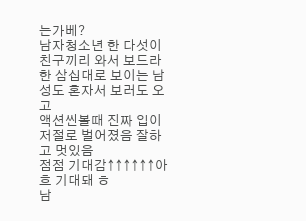는가베?
남자청소년 한 다섯이 친구끼리 와서 보드라
한 삼십대로 보이는 남성도 혼자서 보러도 오고
액션씬볼때 진짜 입이 저절로 벌어졌음 잘하고 멋있음
점점 기대감↑↑↑↑↑↑아흐 기대돼 ㅎ
남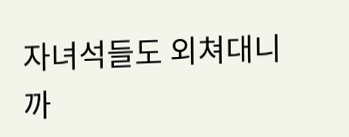자녀석들도 외쳐대니까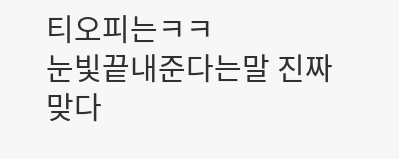티오피는ㅋㅋ
눈빛끝내준다는말 진짜 맞다